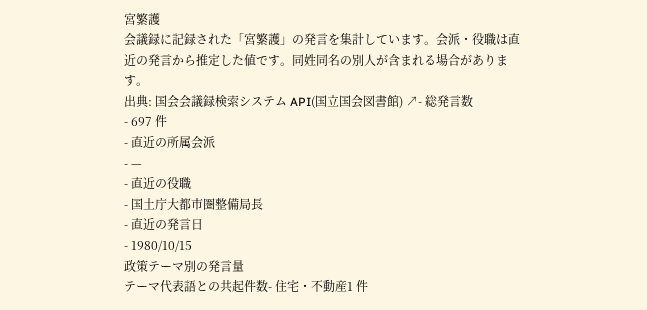宮繁護
会議録に記録された「宮繁護」の発言を集計しています。会派・役職は直近の発言から推定した値です。同姓同名の別人が含まれる場合があります。
出典: 国会会議録検索システム API(国立国会図書館) ↗- 総発言数
- 697 件
- 直近の所属会派
- —
- 直近の役職
- 国土庁大都市圏整備局長
- 直近の発言日
- 1980/10/15
政策テーマ別の発言量
テーマ代表語との共起件数- 住宅・不動産1 件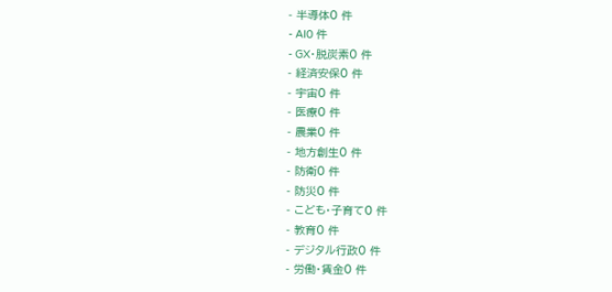- 半導体0 件
- AI0 件
- GX・脱炭素0 件
- 経済安保0 件
- 宇宙0 件
- 医療0 件
- 農業0 件
- 地方創生0 件
- 防衛0 件
- 防災0 件
- こども・子育て0 件
- 教育0 件
- デジタル行政0 件
- 労働・賃金0 件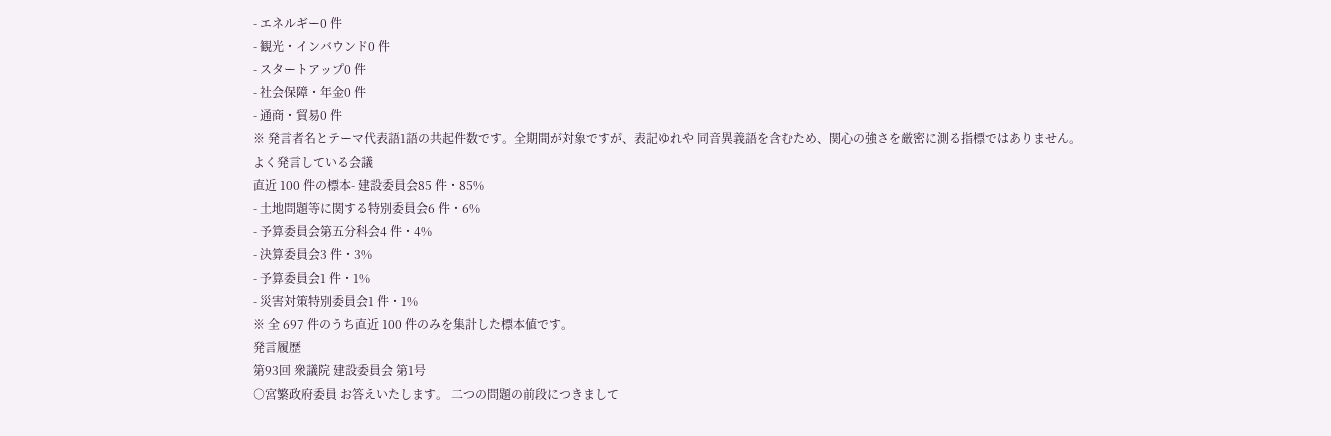- エネルギー0 件
- 観光・インバウンド0 件
- スタートアップ0 件
- 社会保障・年金0 件
- 通商・貿易0 件
※ 発言者名とテーマ代表語1語の共起件数です。全期間が対象ですが、表記ゆれや 同音異義語を含むため、関心の強さを厳密に測る指標ではありません。
よく発言している会議
直近 100 件の標本- 建設委員会85 件・85%
- 土地問題等に関する特別委員会6 件・6%
- 予算委員会第五分科会4 件・4%
- 決算委員会3 件・3%
- 予算委員会1 件・1%
- 災害対策特別委員会1 件・1%
※ 全 697 件のうち直近 100 件のみを集計した標本値です。
発言履歴
第93回 衆議院 建設委員会 第1号
○宮繁政府委員 お答えいたします。 二つの問題の前段につきまして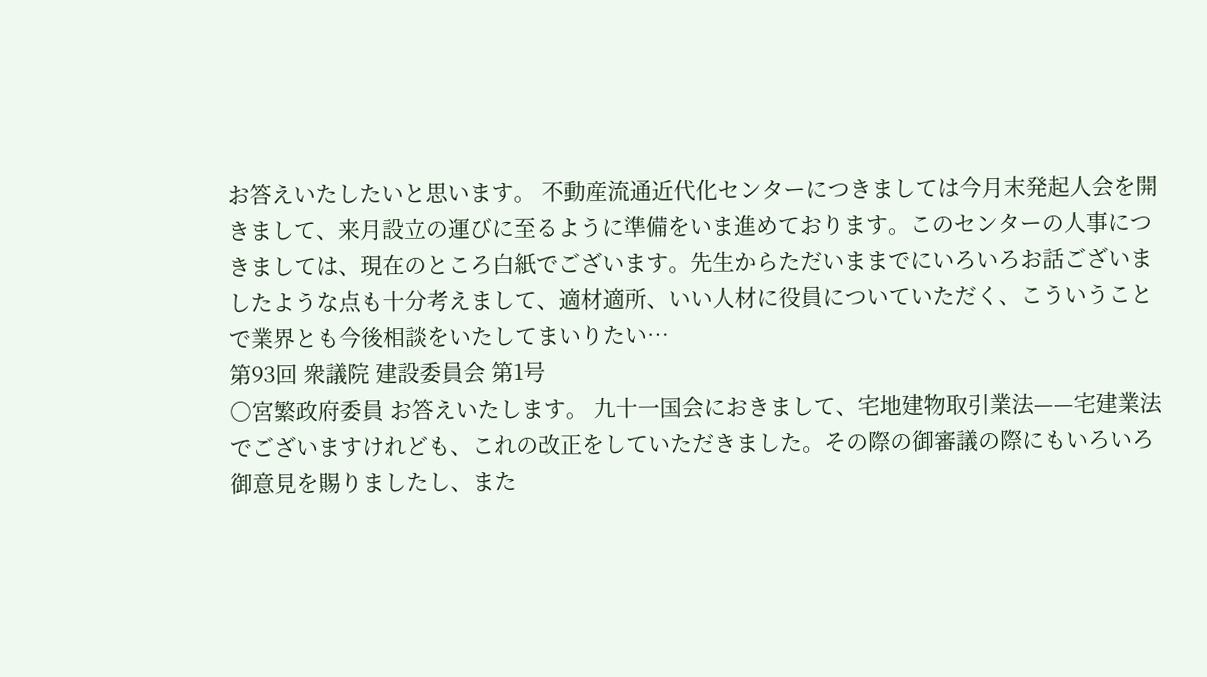お答えいたしたいと思います。 不動産流通近代化センターにつきましては今月末発起人会を開きまして、来月設立の運びに至るように準備をいま進めております。このセンターの人事につきましては、現在のところ白紙でございます。先生からただいままでにいろいろお話ございましたような点も十分考えまして、適材適所、いい人材に役員についていただく、こういうことで業界とも今後相談をいたしてまいりたい…
第93回 衆議院 建設委員会 第1号
○宮繁政府委員 お答えいたします。 九十一国会におきまして、宅地建物取引業法——宅建業法でございますけれども、これの改正をしていただきました。その際の御審議の際にもいろいろ御意見を賜りましたし、また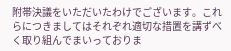附帯決議をいただいたわけでございます。これらにつきましてはそれぞれ適切な措置を講ずべく取り組んでまいっておりま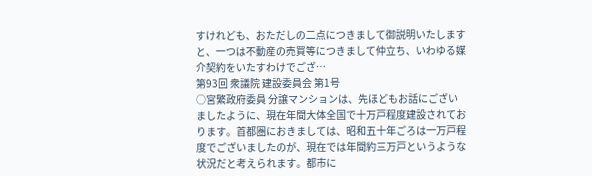すけれども、おただしの二点につきまして御説明いたしますと、一つは不動産の売買等につきまして仲立ち、いわゆる媒介契約をいたすわけでござ…
第93回 衆議院 建設委員会 第1号
○宮繁政府委員 分譲マンションは、先ほどもお話にございましたように、現在年間大体全国で十万戸程度建設されております。首都圏におきましては、昭和五十年ごろは一万戸程度でございましたのが、現在では年間約三万戸というような状況だと考えられます。都市に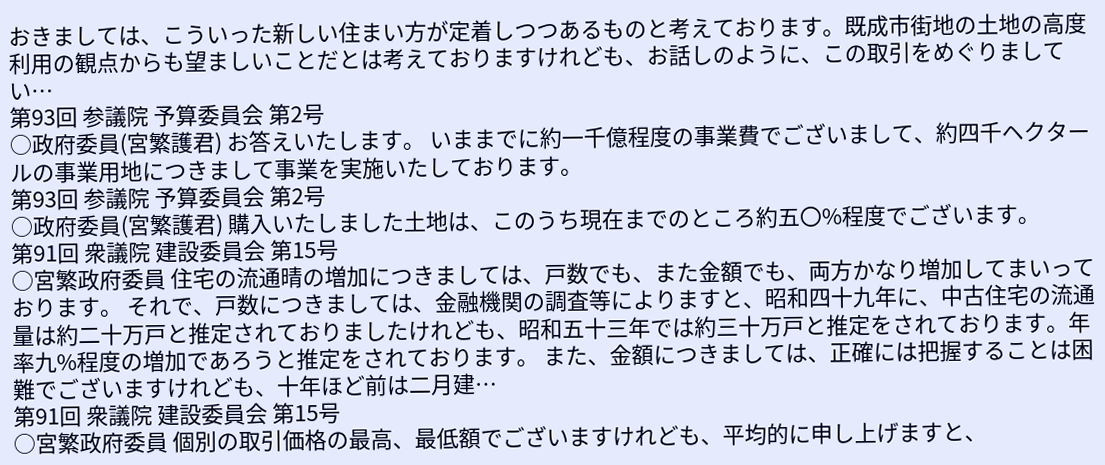おきましては、こういった新しい住まい方が定着しつつあるものと考えております。既成市街地の土地の高度利用の観点からも望ましいことだとは考えておりますけれども、お話しのように、この取引をめぐりましてい…
第93回 参議院 予算委員会 第2号
○政府委員(宮繁護君) お答えいたします。 いままでに約一千億程度の事業費でございまして、約四千ヘクタールの事業用地につきまして事業を実施いたしております。
第93回 参議院 予算委員会 第2号
○政府委員(宮繁護君) 購入いたしました土地は、このうち現在までのところ約五〇%程度でございます。
第91回 衆議院 建設委員会 第15号
○宮繁政府委員 住宅の流通晴の増加につきましては、戸数でも、また金額でも、両方かなり増加してまいっております。 それで、戸数につきましては、金融機関の調査等によりますと、昭和四十九年に、中古住宅の流通量は約二十万戸と推定されておりましたけれども、昭和五十三年では約三十万戸と推定をされております。年率九%程度の増加であろうと推定をされております。 また、金額につきましては、正確には把握することは困難でございますけれども、十年ほど前は二月建…
第91回 衆議院 建設委員会 第15号
○宮繁政府委員 個別の取引価格の最高、最低額でございますけれども、平均的に申し上げますと、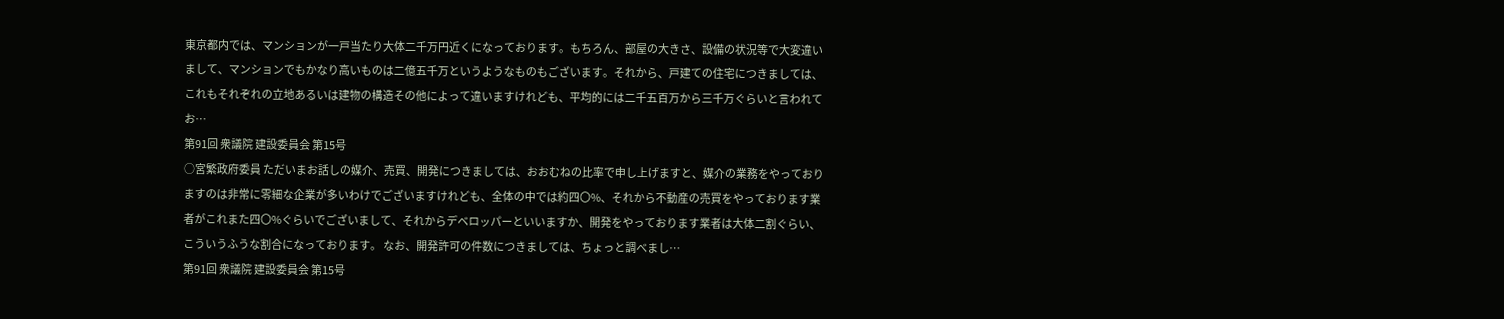東京都内では、マンションが一戸当たり大体二千万円近くになっております。もちろん、部屋の大きさ、設備の状況等で大変違いまして、マンションでもかなり高いものは二億五千万というようなものもございます。それから、戸建ての住宅につきましては、これもそれぞれの立地あるいは建物の構造その他によって違いますけれども、平均的には二千五百万から三千万ぐらいと言われてお…
第91回 衆議院 建設委員会 第15号
○宮繁政府委員 ただいまお話しの媒介、売買、開発につきましては、おおむねの比率で申し上げますと、媒介の業務をやっておりますのは非常に零細な企業が多いわけでございますけれども、全体の中では約四〇%、それから不動産の売買をやっております業者がこれまた四〇%ぐらいでございまして、それからデベロッパーといいますか、開発をやっております業者は大体二割ぐらい、こういうふうな割合になっております。 なお、開発許可の件数につきましては、ちょっと調べまし…
第91回 衆議院 建設委員会 第15号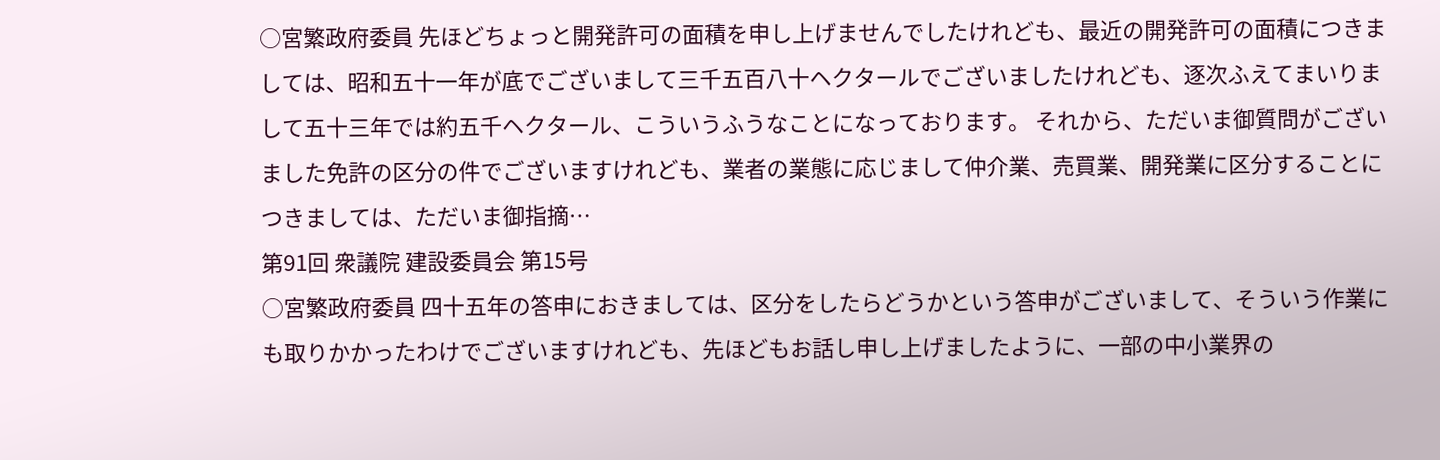○宮繁政府委員 先ほどちょっと開発許可の面積を申し上げませんでしたけれども、最近の開発許可の面積につきましては、昭和五十一年が底でございまして三千五百八十ヘクタールでございましたけれども、逐次ふえてまいりまして五十三年では約五千ヘクタール、こういうふうなことになっております。 それから、ただいま御質問がございました免許の区分の件でございますけれども、業者の業態に応じまして仲介業、売買業、開発業に区分することにつきましては、ただいま御指摘…
第91回 衆議院 建設委員会 第15号
○宮繁政府委員 四十五年の答申におきましては、区分をしたらどうかという答申がございまして、そういう作業にも取りかかったわけでございますけれども、先ほどもお話し申し上げましたように、一部の中小業界の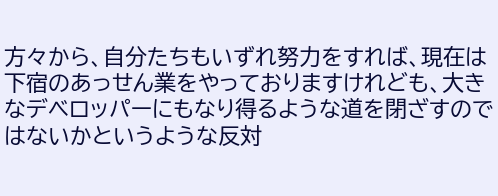方々から、自分たちもいずれ努力をすれば、現在は下宿のあっせん業をやっておりますけれども、大きなデベロッパーにもなり得るような道を閉ざすのではないかというような反対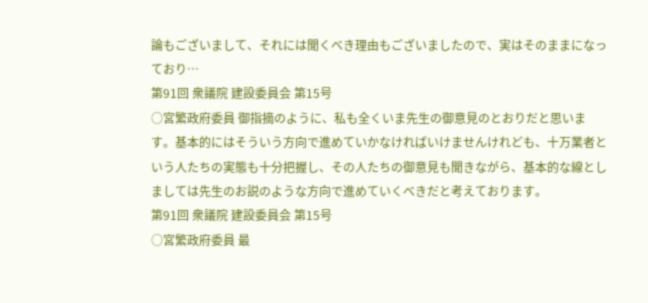論もございまして、それには聞くべき理由もございましたので、実はそのままになっており…
第91回 衆議院 建設委員会 第15号
○宮繁政府委員 御指摘のように、私も全くいま先生の御意見のとおりだと思います。基本的にはそういう方向で進めていかなければいけませんけれども、十万業者という人たちの実態も十分把握し、その人たちの御意見も聞きながら、基本的な線としましては先生のお説のような方向で進めていくべきだと考えております。
第91回 衆議院 建設委員会 第15号
○宮繁政府委員 最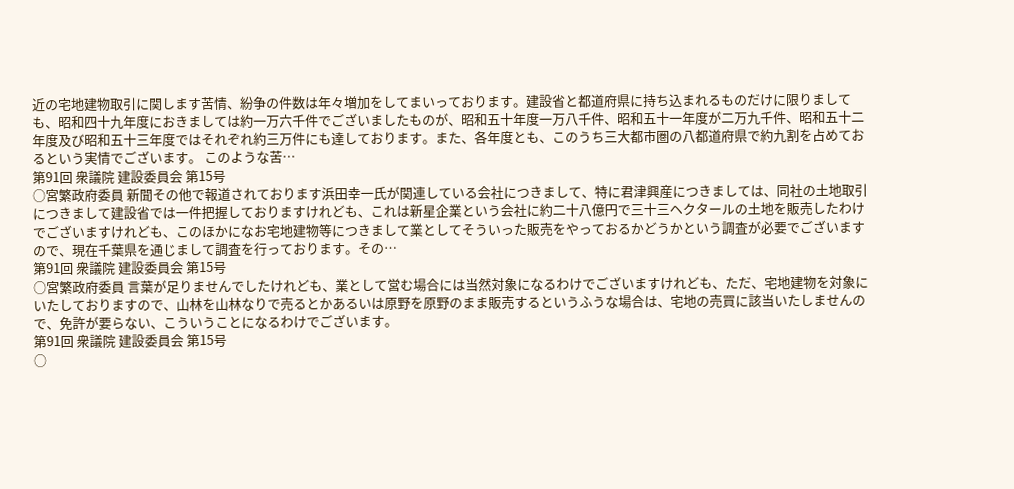近の宅地建物取引に関します苦情、紛争の件数は年々増加をしてまいっております。建設省と都道府県に持ち込まれるものだけに限りましても、昭和四十九年度におきましては約一万六千件でございましたものが、昭和五十年度一万八千件、昭和五十一年度が二万九千件、昭和五十二年度及び昭和五十三年度ではそれぞれ約三万件にも達しております。また、各年度とも、このうち三大都市圏の八都道府県で約九割を占めておるという実情でございます。 このような苦…
第91回 衆議院 建設委員会 第15号
○宮繁政府委員 新聞その他で報道されております浜田幸一氏が関連している会社につきまして、特に君津興産につきましては、同社の土地取引につきまして建設省では一件把握しておりますけれども、これは新星企業という会社に約二十八億円で三十三ヘクタールの土地を販売したわけでございますけれども、このほかになお宅地建物等につきまして業としてそういった販売をやっておるかどうかという調査が必要でございますので、現在千葉県を通じまして調査を行っております。その…
第91回 衆議院 建設委員会 第15号
○宮繁政府委員 言葉が足りませんでしたけれども、業として営む場合には当然対象になるわけでございますけれども、ただ、宅地建物を対象にいたしておりますので、山林を山林なりで売るとかあるいは原野を原野のまま販売するというふうな場合は、宅地の売買に該当いたしませんので、免許が要らない、こういうことになるわけでございます。
第91回 衆議院 建設委員会 第15号
○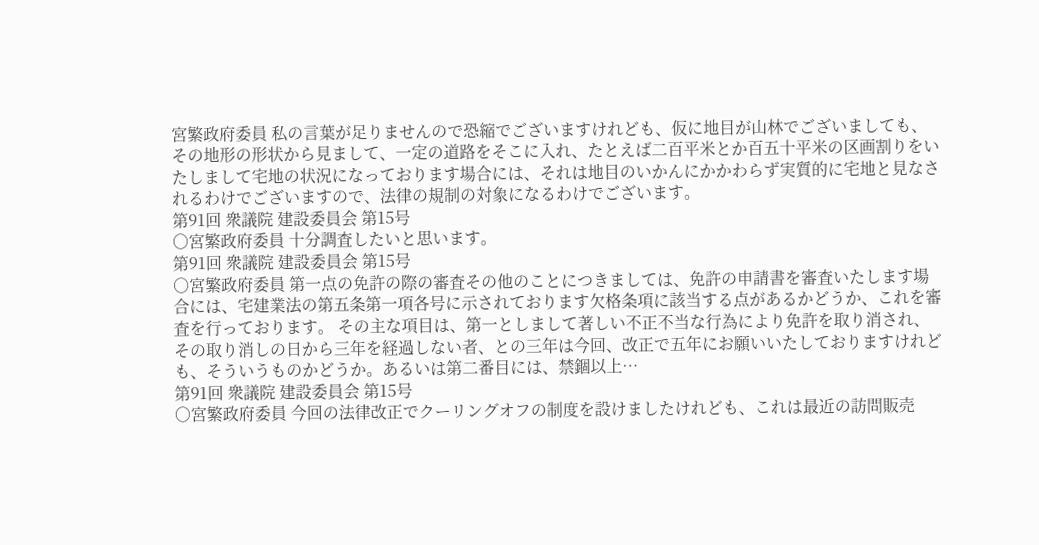宮繁政府委員 私の言葉が足りませんので恐縮でございますけれども、仮に地目が山林でございましても、その地形の形状から見まして、一定の道路をそこに入れ、たとえば二百平米とか百五十平米の区画割りをいたしまして宅地の状況になっております場合には、それは地目のいかんにかかわらず実質的に宅地と見なされるわけでございますので、法律の規制の対象になるわけでございます。
第91回 衆議院 建設委員会 第15号
○宮繁政府委員 十分調査したいと思います。
第91回 衆議院 建設委員会 第15号
○宮繁政府委員 第一点の免許の際の審査その他のことにつきましては、免許の申請書を審査いたします場合には、宅建業法の第五条第一項各号に示されております欠格条項に該当する点があるかどうか、これを審査を行っております。 その主な項目は、第一としまして著しい不正不当な行為により免許を取り消され、その取り消しの日から三年を経過しない者、との三年は今回、改正で五年にお願いいたしておりますけれども、そういうものかどうか。あるいは第二番目には、禁錮以上…
第91回 衆議院 建設委員会 第15号
○宮繁政府委員 今回の法律改正でクーリングオフの制度を設けましたけれども、これは最近の訪問販売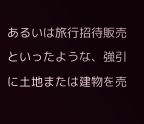あるいは旅行招待販売といったような、強引に土地または建物を売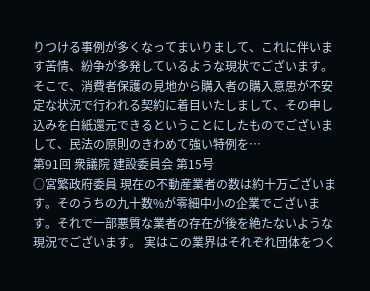りつける事例が多くなってまいりまして、これに伴います苦情、紛争が多発しているような現状でございます。そこで、消費者保護の見地から購入者の購入意思が不安定な状況で行われる契約に着目いたしまして、その申し込みを白紙還元できるということにしたものでございまして、民法の原則のきわめて強い特例を…
第91回 衆議院 建設委員会 第15号
○宮繁政府委員 現在の不動産業者の数は約十万ございます。そのうちの九十数%が零細中小の企業でございます。それで一部悪質な業者の存在が後を絶たないような現況でございます。 実はこの業界はそれぞれ団体をつく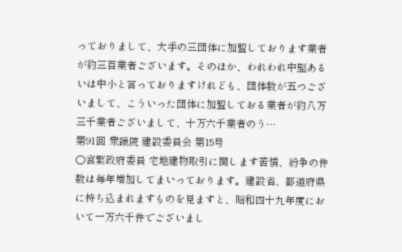っておりまして、大手の三団体に加盟しております業者が約三百業者ございます。そのほか、われわれ中堅あるいは中小と言っておりますけれども、団体数が五つございまして、こういった団体に加盟しておる業者が約八万三千業者ございまして、十万六千業者のう…
第91回 衆議院 建設委員会 第15号
○宮繁政府委員 宅地建物取引に関します苦情、紛争の件数は毎年増加してまいっております。建設省、都道府県に持ち込まれますものを見ますと、昭和四十九年度において一万六千件でございまし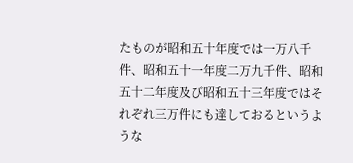たものが昭和五十年度では一万八千件、昭和五十一年度二万九千件、昭和五十二年度及び昭和五十三年度ではそれぞれ三万件にも達しておるというような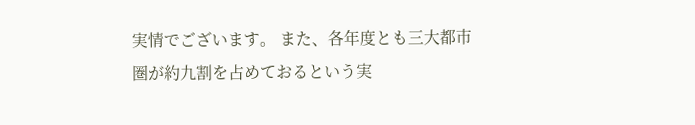実情でございます。 また、各年度とも三大都市圏が約九割を占めておるという実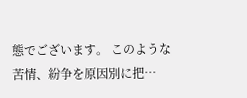態でございます。 このような苦情、紛争を原因別に把…